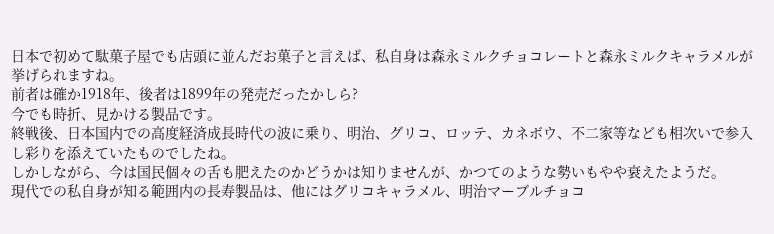日本で初めて駄菓子屋でも店頭に並んだお菓子と言えば、私自身は森永ミルクチョコレートと森永ミルクキャラメルが挙げられますね。
前者は確か1918年、後者は1899年の発売だったかしら?
今でも時折、見かける製品です。
終戦後、日本国内での高度経済成長時代の波に乗り、明治、グリコ、ロッテ、カネボウ、不二家等なども相次いで参入し彩りを添えていたものでしたね。
しかしながら、今は国民個々の舌も肥えたのかどうかは知りませんが、かつてのような勢いもやや衰えたようだ。
現代での私自身が知る範囲内の長寿製品は、他にはグリコキャラメル、明治マーブルチョコ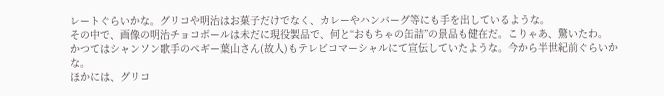レートぐらいかな。グリコや明治はお菓子だけでなく、カレーやハンバーグ等にも手を出しているような。
その中で、画像の明治チョコボールは未だに現役製品で、何と“おもちゃの缶詰”の景品も健在だ。こりゃあ、驚いたわ。
かつてはシャンソン歌手のペギー葉山さん(故人)もテレビコマーシャルにて宣伝していたような。今から半世紀前ぐらいかな。
ほかには、グリコ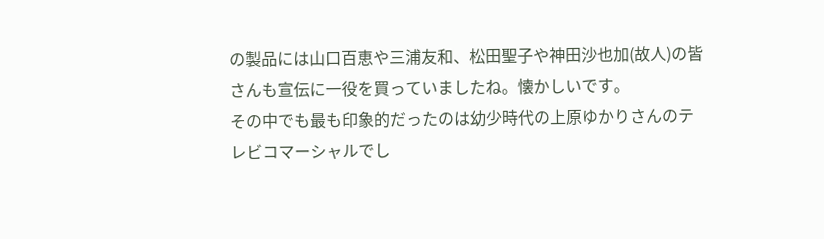の製品には山口百恵や三浦友和、松田聖子や神田沙也加(故人)の皆さんも宣伝に一役を買っていましたね。懐かしいです。
その中でも最も印象的だったのは幼少時代の上原ゆかりさんのテレビコマーシャルでし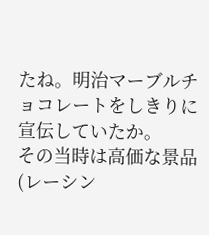たね。明治マーブルチョコレートをしきりに宣伝していたか。
その当時は高価な景品(レーシン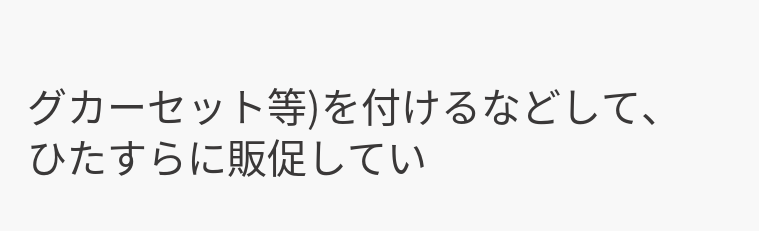グカーセット等)を付けるなどして、ひたすらに販促してい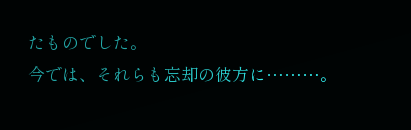たものでした。
今では、それらも忘却の彼方に………。